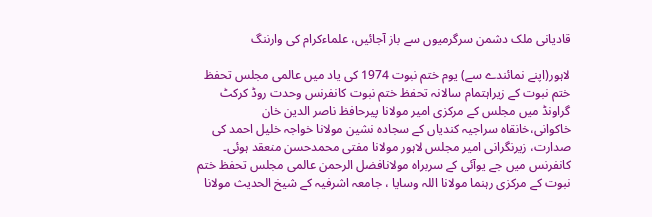قادیانی ملک دشمن سرگرمیوں سے باز آجائیں، علماءکرام کی وارننگ

لاہور(اپنے نمائندے سے) یوم ختم نبوت 1974 کی یاد میں عالمی مجلس تحفظ ختم نبوت کے زیراہتمام سالانہ تحفظ ختم نبوت کانفرنس وحدت روڈ کرکٹ گراونڈ میں مجلس کے مرکزی امیر مولانا پیرحافظ ناصر الدین خان خاکوانی،خانقاہ سراجیہ کندیاں کے سجادہ نشین مولانا خواجہ خلیل احمد کی صدارت، زیرنگرانی امیر مجلس لاہور مولانا مفتی محمدحسن منعقد ہوئی۔ کانفرنس میں جے یوآئی کے سربراہ مولانافضل الرحمن عالمی مجلس تحفظ ختم نبوت کے مرکزی رہنما مولانا اللہ وسایا ، جامعہ اشرفیہ کے شیخ الحدیث مولانا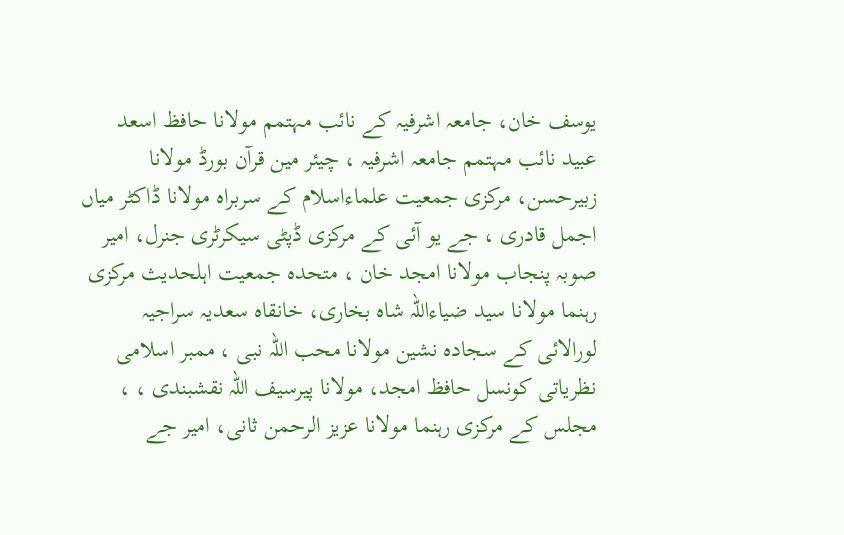یوسف خان، جامعہ اشرفیہ کے نائب مہتمم مولانا حافظ اسعد عبید نائب مہتمم جامعہ اشرفیہ ، چیئر مین قرآن بورڈ مولانا زبیرحسن، مرکزی جمعیت علماءاسلام کے سربراہ مولانا ڈاکٹر میاں اجمل قادری ، جے یو آئی کے مرکزی ڈپٹی سیکرٹری جنرل، امیر صوبہ پنجاب مولانا امجد خان ، متحدہ جمعیت اہلحدیث مرکزی رہنما مولانا سید ضیاءاللہ شاہ بخاری، خانقاہ سعدیہ سراجیہ لورالائی کے سجادہ نشین مولانا محب اللہ نبی ، ممبر اسلامی نظریاتی کونسل حافظ امجد، مولانا پیرسیف اللہ نقشبندی ، ، مجلس کے مرکزی رہنما مولانا عزیز الرحمن ثانی، امیر جے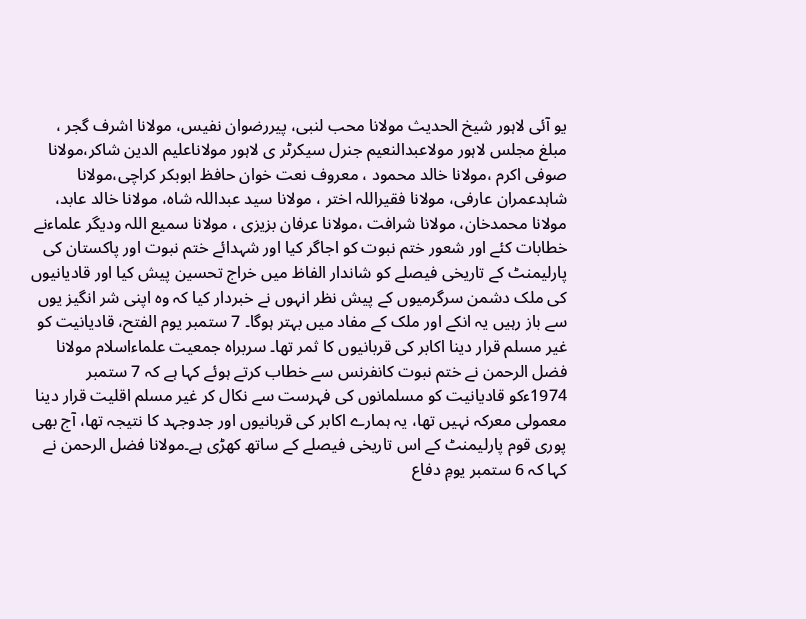یو آئی لاہور شیخ الحدیث مولانا محب لنبی، پیررضوان نفیس، مولانا اشرف گجر ، مبلغ مجلس لاہور مولاعبدالنعیم جنرل سیکرٹر ی لاہور مولاناعلیم الدین شاکر،مولانا صوفی اکرم ،مولانا خالد محمود ، معروف نعت خوان حافظ ابوبکر کراچی،مولانا شاہدعمران عارفی، مولانا فقیراللہ اختر ، مولانا سید عبداللہ شاہ، مولانا خالد عابد، مولانا محمدخان، مولانا شرافت ،مولانا عرفان بزیزی ، مولانا سمیع اللہ ودیگر علماءنے خطابات کئے اور شعور ختم نبوت کو اجاگر کیا اور شہدائے ختم نبوت اور پاکستان کی پارلیمنٹ کے تاریخی فیصلے کو شاندار الفاظ میں خراج تحسین پیش کیا اور قادیانیوں کی ملک دشمن سرگرمیوں کے پیش نظر انہوں نے خبردار کیا کہ وہ اپنی شر انگیز یوں سے باز رہیں یہ انکے اور ملک کے مفاد میں بہتر ہوگا۔ 7 ستمبر یوم الفتح، قادیانیت کو غیر مسلم قرار دینا اکابر کی قربانیوں کا ثمر تھا۔ سربراہ جمعیت علماءاسلام مولانا فضل الرحمن نے ختم نبوت کانفرنس سے خطاب کرتے ہوئے کہا ہے کہ 7 ستمبر 1974ءکو قادیانیت کو مسلمانوں کی فہرست سے نکال کر غیر مسلم اقلیت قرار دینا معمولی معرکہ نہیں تھا، یہ ہمارے اکابر کی قربانیوں اور جدوجہد کا نتیجہ تھا، آج بھی پوری قوم پارلیمنٹ کے اس تاریخی فیصلے کے ساتھ کھڑی ہے۔مولانا فضل الرحمن نے کہا کہ 6 ستمبر یومِ دفاع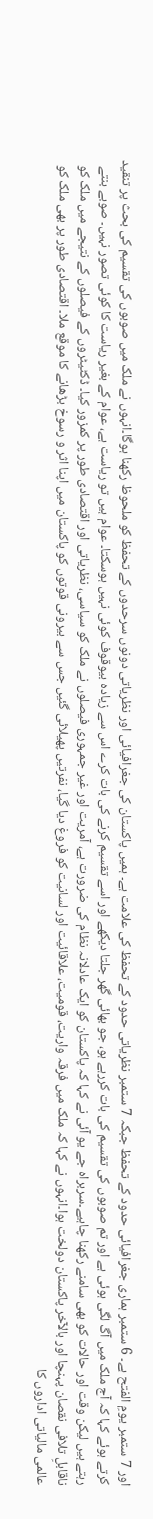اور 7 ستمبر یومِ الفتح ہے۔ 6 ستمبر ہماری جغرافیائی حدود کے تحفظ جبکہ 7 ستمبر نظریاتی حدود کے تحفظ کی علامت ہے۔ ہمیں پاکستان کی جغرافیائی اور نظریاتی دونوں سرحدوں کے تحفظ کو ملحوظ رکھنا ہوگا۔انہوں نے ملک میں صوبوں کی تقسیم کی بحث پر تنقید کرتے ہوئے کہا کہ آج ملک میں آگ لگی ہوئی ہے اور تم صوبوں کی تقسیم کی بات کررہے ہو، جو بھائی گھر جلتا دیکھے اور اسے تقسیم کرنے کی بات کرے اس سے زیادہ بیوقوف کوئی نہیں ہوسکتا۔ عوام ہیں تو ریاست ہے، عوام کے بغیر ریاست کا کوئی تصور نہیں۔ صوبے بنتے رہتے ہیں لیکن وقت اور حالات کو بھی سامنے رکھنا چاہیے۔سربراہ جے یو آئی نے کہا کہ پاکستان کو ایک عادلانہ نظام کی ضرورت ہے، آمریت اور غیر جمہوری فیصلوں نے ملک کو سیاسی، نظریاتی اور اقتصادی طور پر کمزور کیا۔ ڈکٹیٹروں کے فیصلوں کے نتیجے میں ملک کو ناقابلِ تلافی نقصان پہنچا اور بالآخر پاکستان دولخت ہوا۔انہوں نے کہا کہ ملک میں فرقہ واریت، قومیت، علاقائیت اور لسانیت کو فروغ دیا گیا، نفرتیں پھیلائی گئیں جس سے بیرونی قوتوں کو پاکستان میں اپنا اثر و رسوخ بڑھانے کا موقع ملا۔ اقتصادی طور پر بھی ملک کو عالمی مالیاتی اداروں کا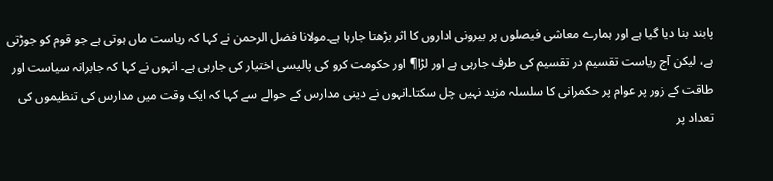پابند بنا دیا گیا ہے اور ہمارے معاشی فیصلوں پر بیرونی اداروں کا اثر بڑھتا جارہا ہے۔مولانا فضل الرحمن نے کہا کہ ریاست ماں ہوتی ہے جو قوم کو جوڑتی ہے، لیکن آج ریاست تقسیم در تقسیم کی طرف جارہی ہے اور لڑا¶ اور حکومت کرو کی پالیسی اختیار کی جارہی ہے۔ انہوں نے کہا کہ جابرانہ سیاست اور طاقت کے زور پر عوام پر حکمرانی کا سلسلہ مزید نہیں چل سکتا۔انہوں نے دینی مدارس کے حوالے سے کہا کہ ایک وقت میں مدارس کی تنظیموں کی تعداد پر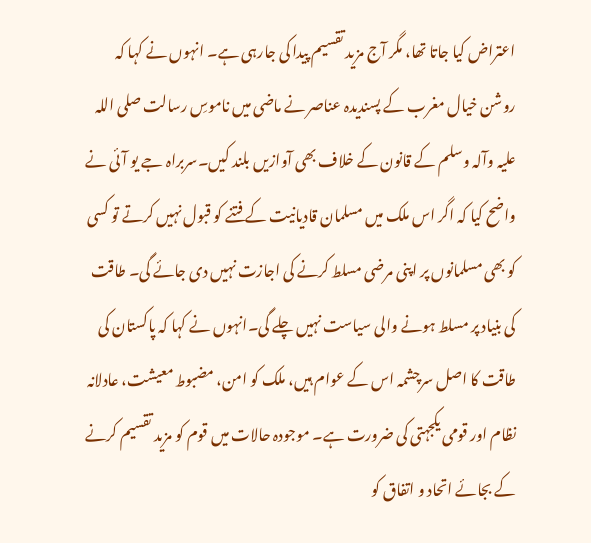اعتراض کیا جاتا تھا، مگر آج مزید تقسیم پیدا کی جارہی ہے۔ انہوں نے کہا کہ روشن خیال مغرب کے پسندیدہ عناصر نے ماضی میں ناموسِ رسالت صلی اللہ علیہ وآلہ وسلم کے قانون کے خلاف بھی آوازیں بلند کیں۔سربراہ جے یو آئی نے واضح کیا کہ اگر اس ملک میں مسلمان قادیانیت کے فتنے کو قبول نہیں کرتے تو کسی کو بھی مسلمانوں پر اپنی مرضی مسلط کرنے کی اجازت نہیں دی جائے گی۔ طاقت کی بنیاد پر مسلط ہونے والی سیاست نہیں چلے گی۔انہوں نے کہا کہ پاکستان کی طاقت کا اصل سرچشمہ اس کے عوام ہیں، ملک کو امن، مضبوط معیشت، عادلانہ نظام اور قومی یکجہتی کی ضرورت ہے۔ موجودہ حالات میں قوم کو مزید تقسیم کرنے کے بجائے اتحاد و اتفاق کو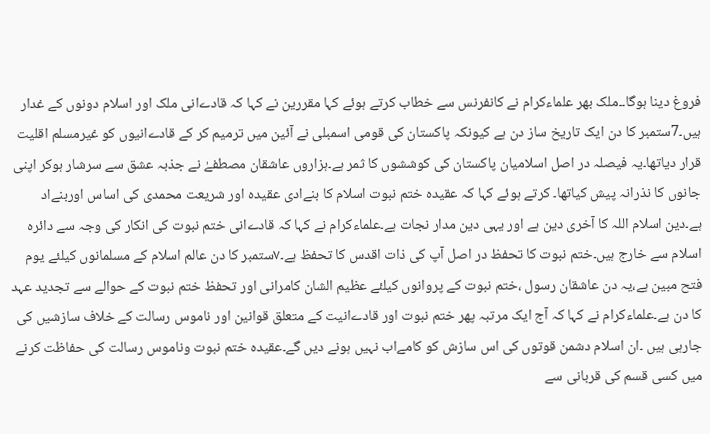فروغ دینا ہوگا۔۔ملک بھر علماءکرام نے کانفرنس سے خطاب کرتے ہوئے کہا مقررین نے کہا کہ قادےانی ملک اور اسلام دونوں کے غدار ہیں۔7ستمبر کا دن ایک تاریخ ساز دن ہے کیونکہ پاکستان کی قومی اسمبلی نے آئین میں ترمیم کر کے قادےانیوں کو غیرمسلم اقلیت قرار دیاتھا۔یہ فیصلہ در اصل اسلامیان پاکستان کی کوششوں کا ثمر ہے۔ہزاروں عاشقان مصطفےٰ نے جذبہ عشق سے سرشار ہوکر اپنی جانوں کا نذرانہ پیش کیاتھا۔ کرتے ہوئے کہا کہ عقیدہ ختم نبوت اسلام کا بنےادی عقیدہ اور شریعت محمدی کی اساس اوربنےاد ہے۔دین اسلام اللہ کا آخری دین ہے اور یہی دین مدار نجات ہے۔علماءکرام نے کہا کہ قادےانی ختم نبوت کی انکار کی وجہ سے دائرہ اسلام سے خارج ہیں۔ختم نبوت کا تحفظ در اصل آپ کی ذات اقدس کا تحفظ ہے۔۷ستمبر کا دن عالم اسلام کے مسلمانوں کیلئے یوم فتح مبین ہے،یہ دن عاشقان رسول ،ختم نبوت کے پروانوں کیلئے عظیم الشان کامرانی اور تحفظ ختم نبوت کے حوالے سے تجدید عہد کا دن ہے۔علماءکرام نے کہا کہ آج ایک مرتبہ پھر ختم نبوت اور قادےانیت کے متعلق قوانین اور ناموس رسالت کے خلاف سازشیں کی جارہی ہیں ۔ان اسلام دشمن قوتوں کی اس سازش کو کامےاب نہیں ہونے دیں گے۔عقیدہ ختم نبوت وناموس رسالت کی حفاظت کرنے میں کسی قسم کی قربانی سے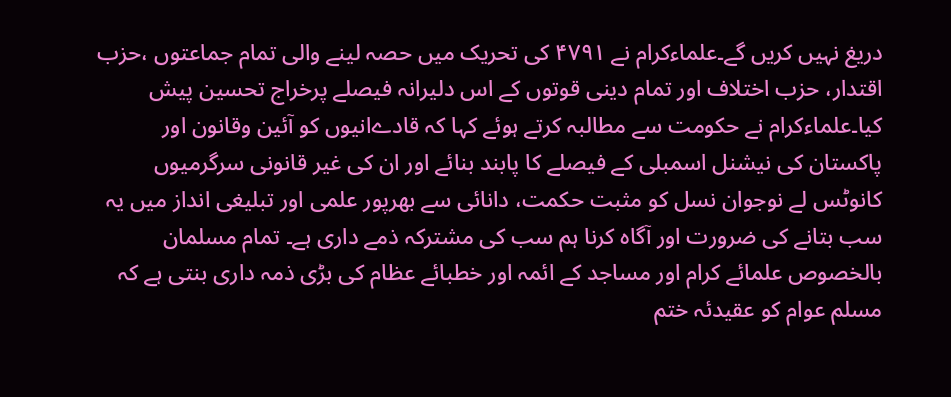دریغ نہیں کریں گے۔علماءکرام نے ۴۷۹۱ کی تحریک میں حصہ لینے والی تمام جماعتوں ،حزب اقتدار، حزب اختلاف اور تمام دینی قوتوں کے اس دلیرانہ فیصلے پرخراج تحسین پیش کیا۔علماءکرام نے حکومت سے مطالبہ کرتے ہوئے کہا کہ قادےانیوں کو آئین وقانون اور پاکستان کی نیشنل اسمبلی کے فیصلے کا پابند بنائے اور ان کی غیر قانونی سرگرمیوں کانوٹس لے نوجوان نسل کو مثبت حکمت، دانائی سے بھرپور علمی اور تبلیغی انداز میں یہ سب بتانے کی ضرورت اور آگاہ کرنا ہم سب کی مشترکہ ذمے داری ہے۔ تمام مسلمان بالخصوص علمائے کرام اور مساجد کے ائمہ اور خطبائے عظام کی بڑی ذمہ داری بنتی ہے کہ مسلم عوام کو عقیدئہ ختم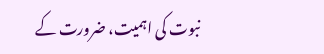نبوت کی اہمیت، ضرورت کے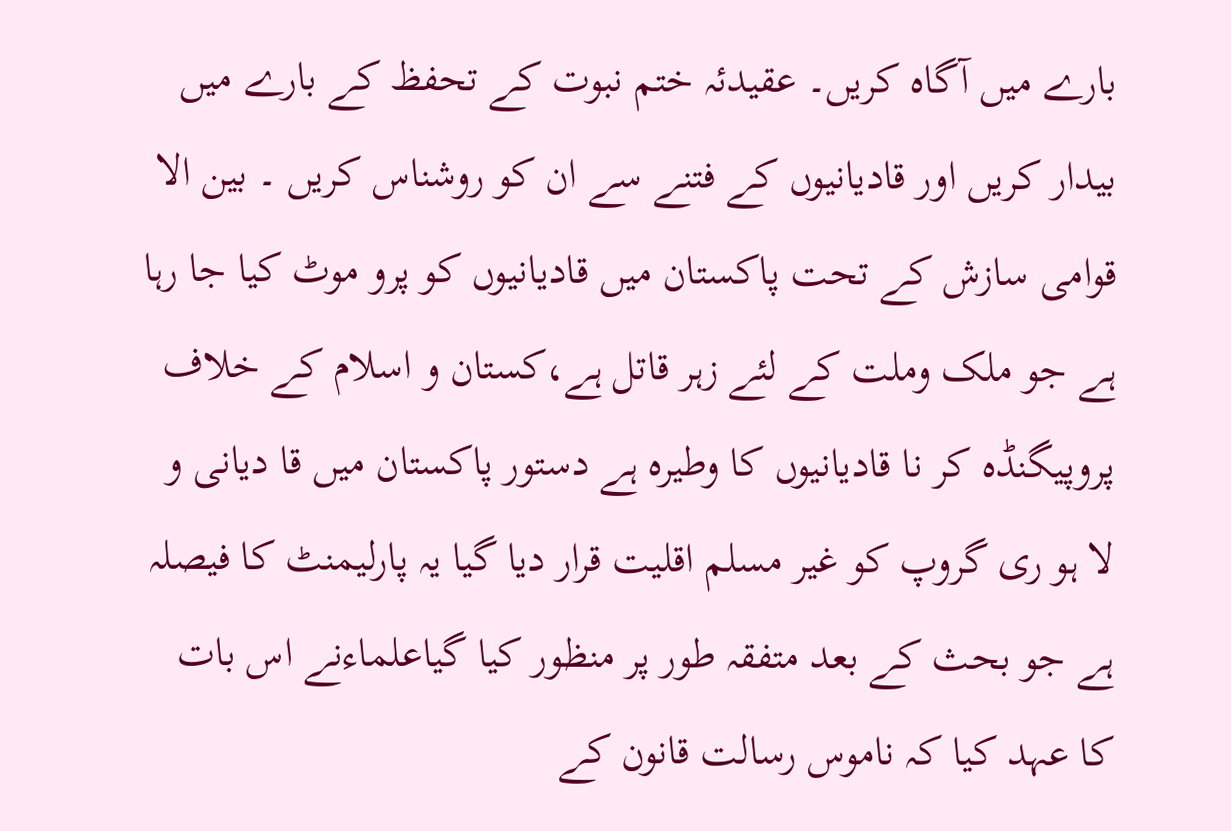بارے میں آگاہ کریں۔ عقیدئہ ختم نبوت کے تحفظ کے بارے میں بیدار کریں اور قادیانیوں کے فتنے سے ان کو روشناس کریں ۔ بین الا قوامی سازش کے تحت پاکستان میں قادیانیوں کو پرو موٹ کیا جا رہا ہے جو ملک وملت کے لئے زہر قاتل ہے،کستان و اسلام کے خلاف پروپیگنڈہ کر نا قادیانیوں کا وطیرہ ہے دستور پاکستان میں قا دیانی و لا ہو ری گروپ کو غیر مسلم اقلیت قرار دیا گیا یہ پارلیمنٹ کا فیصلہ ہے جو بحث کے بعد متفقہ طور پر منظور کیا گیاعلماءنے اس بات کا عہد کیا کہ ناموس رسالت قانون کے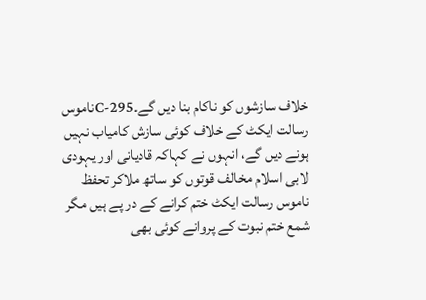خلاف سازشوں کو ناکام بنا دیں گے۔295-Cناموس رسالت ایکٹ کے خلاف کوئی سازش کامیاب نہیں ہونے دیں گے، انہوں نے کہاکہ قادیانی اور یہودی لابی اسلام مخالف قوتوں کو ساتھ ملاکر تحفظ ناموس رسالت ایکٹ ختم کرانے کے در پے ہیں مگر شمع ختم نبوت کے پروانے کوئی بھی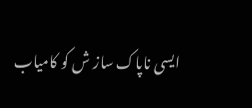ایسی ناپاک ساز ش کو کامیاب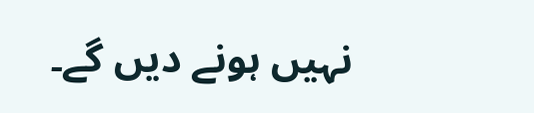نہیں ہونے دیں گے۔